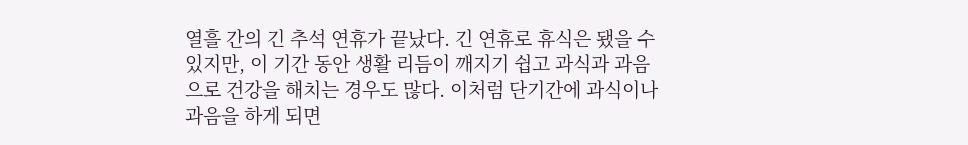열흘 간의 긴 추석 연휴가 끝났다. 긴 연휴로 휴식은 됐을 수 있지만, 이 기간 동안 생활 리듬이 깨지기 쉽고 과식과 과음으로 건강을 해치는 경우도 많다. 이처럼 단기간에 과식이나 과음을 하게 되면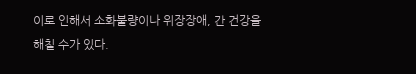이로 인해서 소화불량이나 위장장애, 간 건강을 해칠 수가 있다.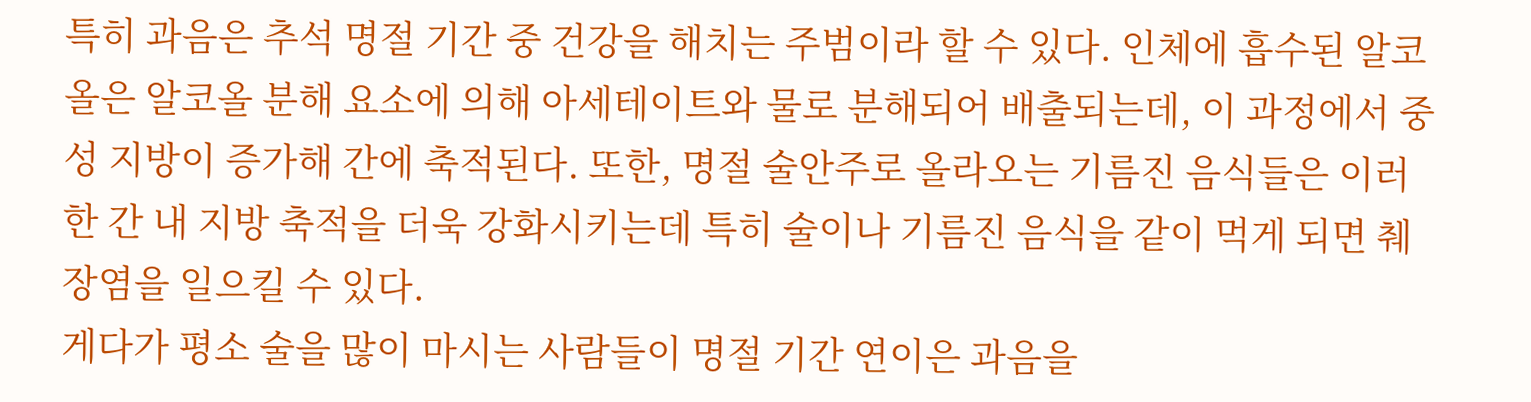특히 과음은 추석 명절 기간 중 건강을 해치는 주범이라 할 수 있다. 인체에 흡수된 알코올은 알코올 분해 요소에 의해 아세테이트와 물로 분해되어 배출되는데, 이 과정에서 중성 지방이 증가해 간에 축적된다. 또한, 명절 술안주로 올라오는 기름진 음식들은 이러한 간 내 지방 축적을 더욱 강화시키는데 특히 술이나 기름진 음식을 같이 먹게 되면 췌장염을 일으킬 수 있다.
게다가 평소 술을 많이 마시는 사람들이 명절 기간 연이은 과음을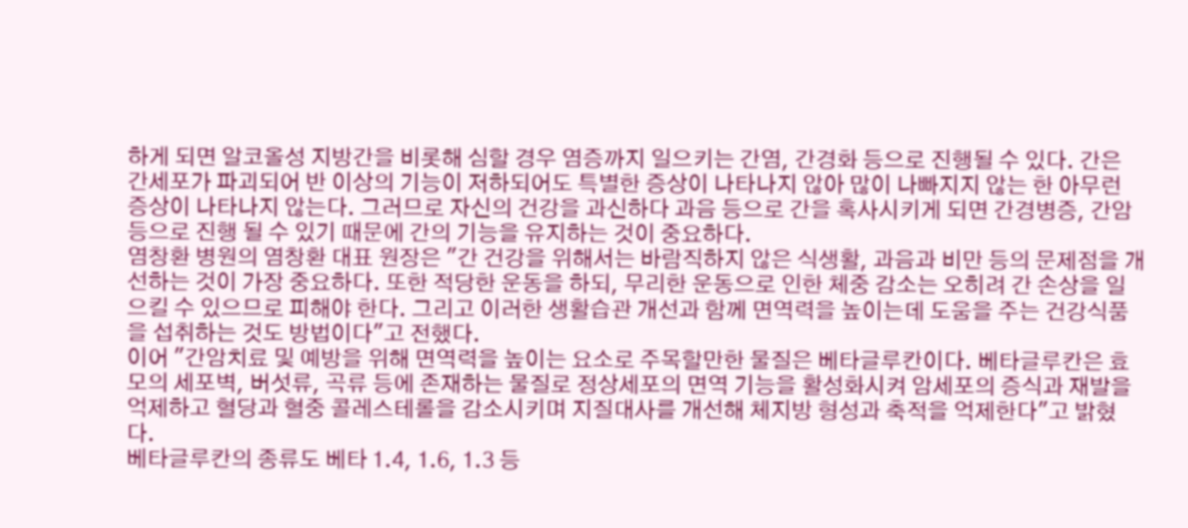하게 되면 알코올성 지방간을 비롯해 심할 경우 염증까지 일으키는 간염, 간경화 등으로 진행될 수 있다. 간은 간세포가 파괴되어 반 이상의 기능이 저하되어도 특별한 증상이 나타나지 않아 많이 나빠지지 않는 한 아무런 증상이 나타나지 않는다. 그러므로 자신의 건강을 과신하다 과음 등으로 간을 혹사시키게 되면 간경병증, 간암 등으로 진행 될 수 있기 때문에 간의 기능을 유지하는 것이 중요하다.
염창환 병원의 염창환 대표 원장은 "간 건강을 위해서는 바람직하지 않은 식생활, 과음과 비만 등의 문제점을 개선하는 것이 가장 중요하다. 또한 적당한 운동을 하되, 무리한 운동으로 인한 체중 감소는 오히려 간 손상을 일으킬 수 있으므로 피해야 한다. 그리고 이러한 생활습관 개선과 함께 면역력을 높이는데 도움을 주는 건강식품을 섭취하는 것도 방법이다"고 전했다.
이어 "간암치료 및 예방을 위해 면역력을 높이는 요소로 주목할만한 물질은 베타글루칸이다. 베타글루칸은 효모의 세포벽, 버섯류, 곡류 등에 존재하는 물질로 정상세포의 면역 기능을 활성화시켜 암세포의 증식과 재발을 억제하고 혈당과 혈중 콜레스테롤을 감소시키며 지질대사를 개선해 체지방 형성과 축적을 억제한다"고 밝혔다.
베타글루칸의 종류도 베타 1.4, 1.6, 1.3 등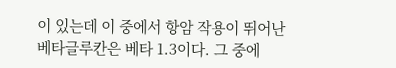이 있는데 이 중에서 항암 작용이 뛰어난 베타글루칸은 베타 1.3이다. 그 중에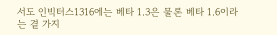서도 인빅터스1316에는 베타 1.3은 물론 베타 1.6이라는 곁 가지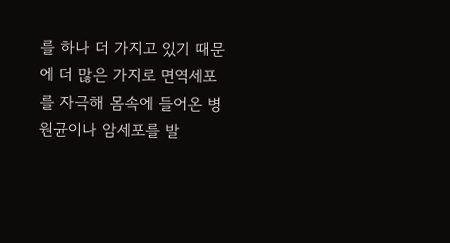를 하나 더 가지고 있기 때문에 더 많은 가지로 면역세포를 자극해 몸속에 들어온 병원균이나 암세포를 발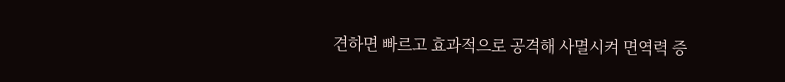견하면 빠르고 효과적으로 공격해 사멸시켜 면역력 증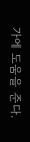가에 도움을 준다.